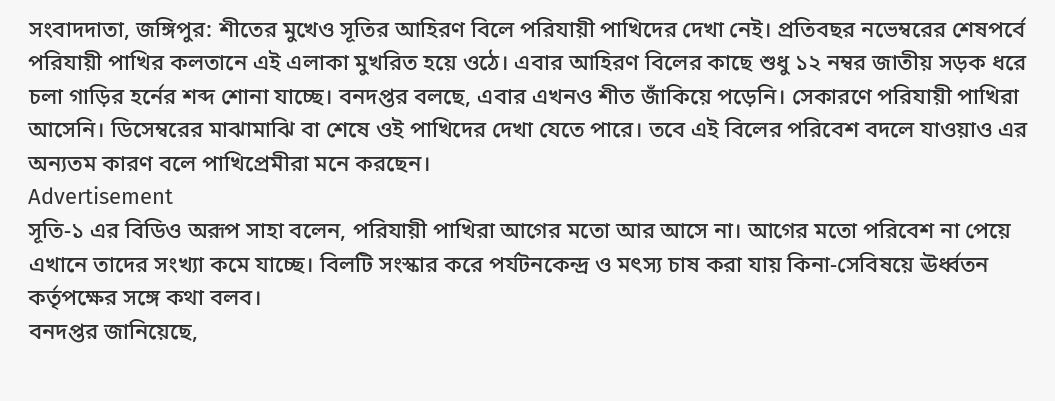সংবাদদাতা, জঙ্গিপুর: শীতের মুখেও সূতির আহিরণ বিলে পরিযায়ী পাখিদের দেখা নেই। প্রতিবছর নভেম্বরের শেষপর্বে পরিযায়ী পাখির কলতানে এই এলাকা মুখরিত হয়ে ওঠে। এবার আহিরণ বিলের কাছে শুধু ১২ নম্বর জাতীয় সড়ক ধরে চলা গাড়ির হর্নের শব্দ শোনা যাচ্ছে। বনদপ্তর বলছে, এবার এখনও শীত জাঁকিয়ে পড়েনি। সেকারণে পরিযায়ী পাখিরা আসেনি। ডিসেম্বরের মাঝামাঝি বা শেষে ওই পাখিদের দেখা যেতে পারে। তবে এই বিলের পরিবেশ বদলে যাওয়াও এর অন্যতম কারণ বলে পাখিপ্রেমীরা মনে করছেন।
Advertisement
সূতি-১ এর বিডিও অরূপ সাহা বলেন, পরিযায়ী পাখিরা আগের মতো আর আসে না। আগের মতো পরিবেশ না পেয়ে এখানে তাদের সংখ্যা কমে যাচ্ছে। বিলটি সংস্কার করে পর্যটনকেন্দ্র ও মৎস্য চাষ করা যায় কিনা-সেবিষয়ে ঊর্ধ্বতন কর্তৃপক্ষের সঙ্গে কথা বলব।
বনদপ্তর জানিয়েছে,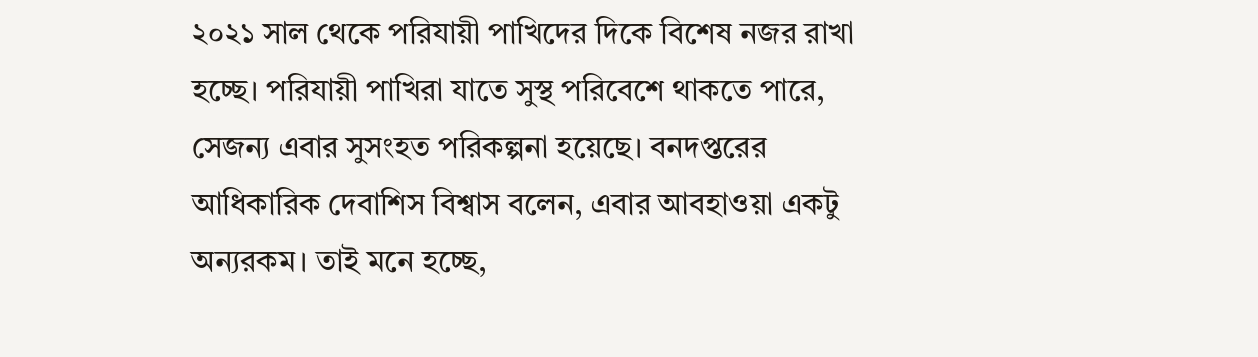২০২১ সাল থেকে পরিযায়ী পাখিদের দিকে বিশেষ নজর রাখা হচ্ছে। পরিযায়ী পাখিরা যাতে সুস্থ পরিবেশে থাকতে পারে, সেজন্য এবার সুসংহত পরিকল্পনা হয়েছে। বনদপ্তরের আধিকারিক দেবাশিস বিশ্বাস বলেন, এবার আবহাওয়া একটু অন্যরকম। তাই মনে হচ্ছে,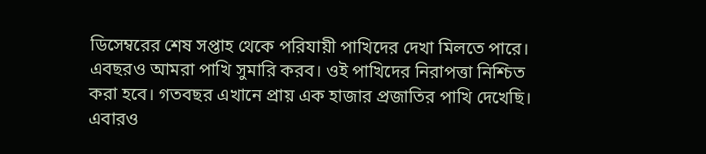ডিসেম্বরের শেষ সপ্তাহ থেকে পরিযায়ী পাখিদের দেখা মিলতে পারে। এবছরও আমরা পাখি সুমারি করব। ওই পাখিদের নিরাপত্তা নিশ্চিত করা হবে। গতবছর এখানে প্রায় এক হাজার প্রজাতির পাখি দেখেছি। এবারও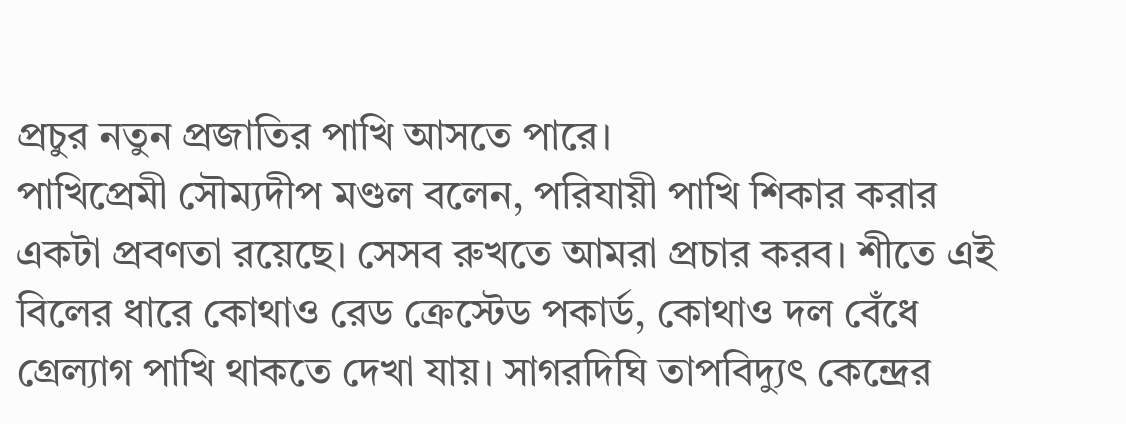প্রচুর নতুন প্রজাতির পাখি আসতে পারে।
পাখিপ্রেমী সৌম্যদীপ মণ্ডল বলেন, পরিযায়ী পাখি শিকার করার একটা প্রবণতা রয়েছে। সেসব রুখতে আমরা প্রচার করব। শীতে এই বিলের ধারে কোথাও রেড ক্রেস্টেড পকার্ড, কোথাও দল বেঁধে গ্রেল্যাগ পাখি থাকতে দেখা যায়। সাগরদিঘি তাপবিদ্যুৎ কেন্দ্রের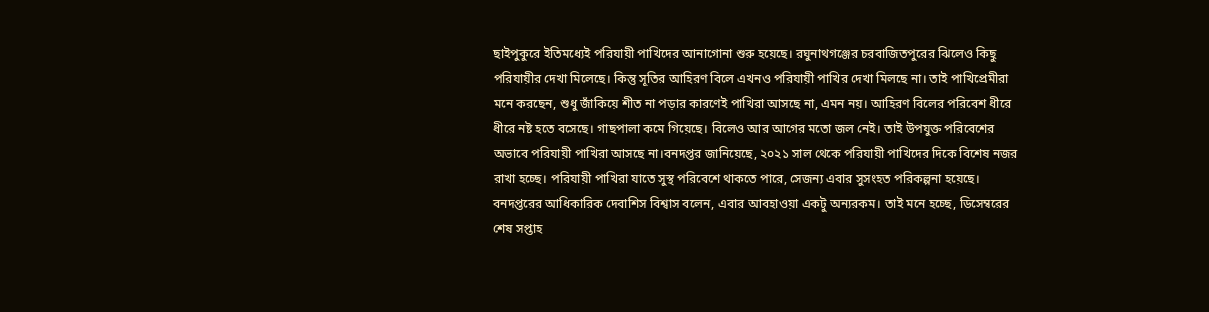ছাইপুকুরে ইতিমধ্যেই পরিযায়ী পাখিদের আনাগোনা শুরু হয়েছে। রঘুনাথগঞ্জের চরবাজিতপুরের ঝিলেও কিছু পরিযায়ীর দেখা মিলেছে। কিন্তু সূতির আহিরণ বিলে এখনও পরিযায়ী পাখির দেখা মিলছে না। তাই পাখিপ্রেমীরা মনে করছেন, শুধু জাঁকিয়ে শীত না পড়ার কারণেই পাখিরা আসছে না, এমন নয়। আহিরণ বিলের পরিবেশ ধীরে ধীরে নষ্ট হতে বসেছে। গাছপালা কমে গিয়েছে। বিলেও আর আগের মতো জল নেই। তাই উপযুক্ত পরিবেশের অভাবে পরিযায়ী পাখিরা আসছে না।বনদপ্তর জানিয়েছে, ২০২১ সাল থেকে পরিযায়ী পাখিদের দিকে বিশেষ নজর রাখা হচ্ছে। পরিযায়ী পাখিরা যাতে সুস্থ পরিবেশে থাকতে পারে, সেজন্য এবার সুসংহত পরিকল্পনা হয়েছে। বনদপ্তরের আধিকারিক দেবাশিস বিশ্বাস বলেন, এবার আবহাওয়া একটু অন্যরকম। তাই মনে হচ্ছে, ডিসেম্বরের শেষ সপ্তাহ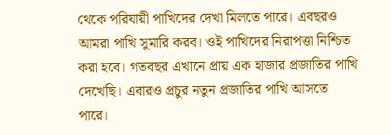থেকে পরিযায়ী পাখিদের দেখা মিলতে পারে। এবছরও আমরা পাখি সুমারি করব। ওই পাখিদের নিরাপত্তা নিশ্চিত করা হবে। গতবছর এখানে প্রায় এক হাজার প্রজাতির পাখি দেখেছি। এবারও প্রচুর নতুন প্রজাতির পাখি আসতে পারে।